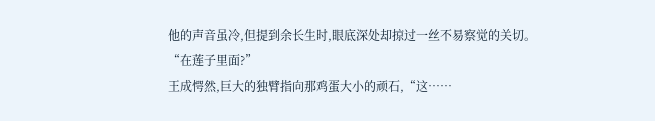他的声音虽冷,但提到余长生时,眼底深处却掠过一丝不易察觉的关切。
“在莲子里面?”
王成愕然,巨大的独臂指向那鸡蛋大小的顽石,“这……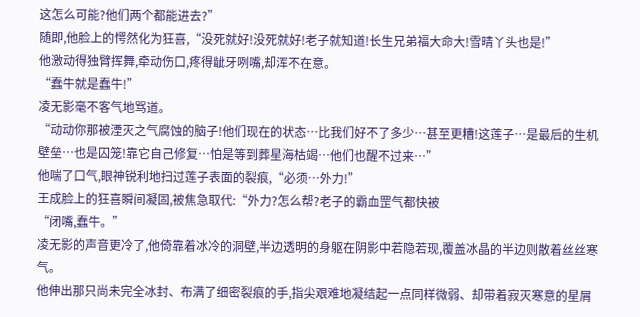这怎么可能?他们两个都能进去?”
随即,他脸上的愕然化为狂喜,“没死就好!没死就好!老子就知道!长生兄弟福大命大!雪晴丫头也是!”
他激动得独臂挥舞,牵动伤口,疼得龇牙咧嘴,却浑不在意。
“蠢牛就是蠢牛!”
凌无影毫不客气地骂道。
“动动你那被湮灭之气腐蚀的脑子!他们现在的状态…比我们好不了多少…甚至更糟!这莲子…是最后的生机壁垒…也是囚笼!靠它自己修复…怕是等到葬星海枯竭…他们也醒不过来…”
他喘了口气,眼神锐利地扫过莲子表面的裂痕,“必须…外力!”
王成脸上的狂喜瞬间凝固,被焦急取代:“外力?怎么帮?老子的霸血罡气都快被
“闭嘴,蠢牛。”
凌无影的声音更冷了,他倚靠着冰冷的洞壁,半边透明的身躯在阴影中若隐若现,覆盖冰晶的半边则散着丝丝寒气。
他伸出那只尚未完全冰封、布满了细密裂痕的手,指尖艰难地凝结起一点同样微弱、却带着寂灭寒意的星屑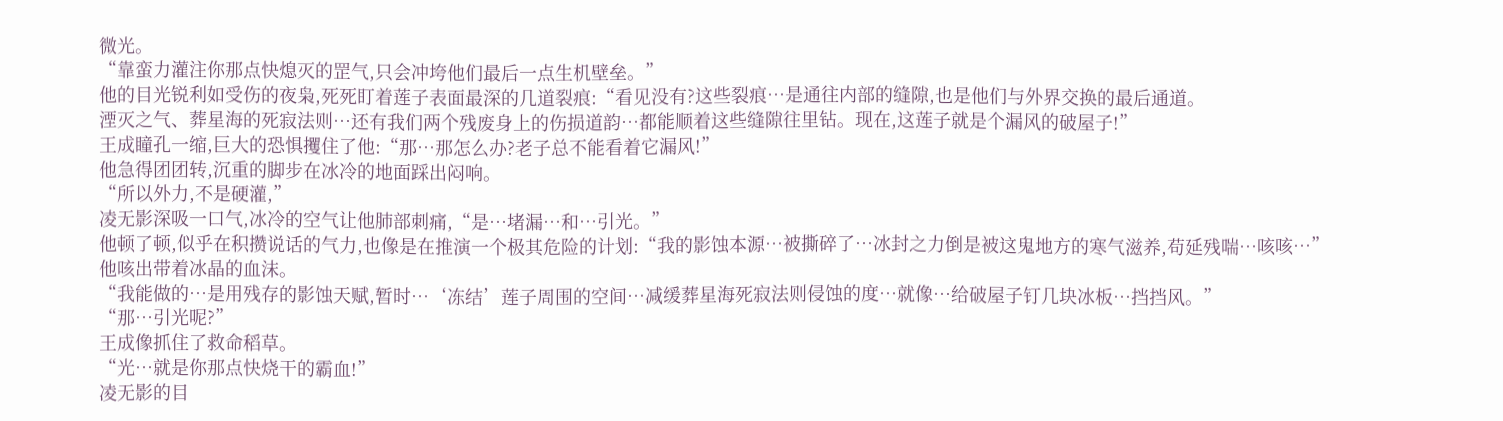微光。
“靠蛮力灌注你那点快熄灭的罡气,只会冲垮他们最后一点生机壁垒。”
他的目光锐利如受伤的夜枭,死死盯着莲子表面最深的几道裂痕:“看见没有?这些裂痕…是通往内部的缝隙,也是他们与外界交换的最后通道。
湮灭之气、葬星海的死寂法则…还有我们两个残废身上的伤损道韵…都能顺着这些缝隙往里钻。现在,这莲子就是个漏风的破屋子!”
王成瞳孔一缩,巨大的恐惧攫住了他:“那…那怎么办?老子总不能看着它漏风!”
他急得团团转,沉重的脚步在冰冷的地面踩出闷响。
“所以外力,不是硬灌,”
凌无影深吸一口气,冰冷的空气让他肺部刺痛,“是…堵漏…和…引光。”
他顿了顿,似乎在积攒说话的气力,也像是在推演一个极其危险的计划:“我的影蚀本源…被撕碎了…冰封之力倒是被这鬼地方的寒气滋养,苟延残喘…咳咳…”
他咳出带着冰晶的血沫。
“我能做的…是用残存的影蚀天赋,暂时…‘冻结’莲子周围的空间…减缓葬星海死寂法则侵蚀的度…就像…给破屋子钉几块冰板…挡挡风。”
“那…引光呢?”
王成像抓住了救命稻草。
“光…就是你那点快烧干的霸血!”
凌无影的目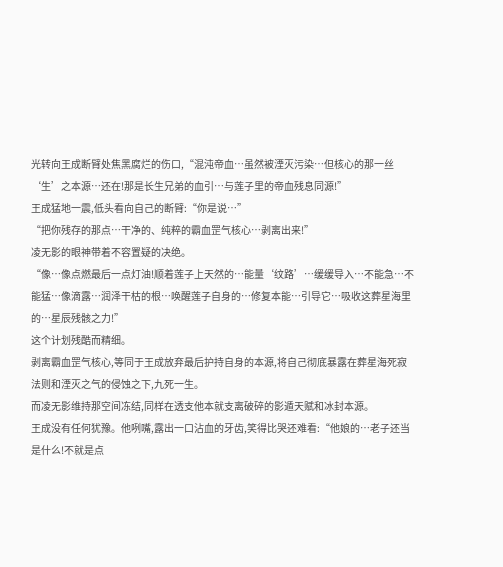光转向王成断臂处焦黑腐烂的伤口,“混沌帝血…虽然被湮灭污染…但核心的那一丝‘生’之本源…还在!那是长生兄弟的血引…与莲子里的帝血残息同源!”
王成猛地一震,低头看向自己的断臂:“你是说…”
“把你残存的那点…干净的、纯粹的霸血罡气核心…剥离出来!”
凌无影的眼神带着不容置疑的决绝。
“像…像点燃最后一点灯油!顺着莲子上天然的…能量‘纹路’…缓缓导入…不能急…不能猛…像滴露…润泽干枯的根…唤醒莲子自身的…修复本能…引导它…吸收这葬星海里的…星辰残骸之力!”
这个计划残酷而精细。
剥离霸血罡气核心,等同于王成放弃最后护持自身的本源,将自己彻底暴露在葬星海死寂法则和湮灭之气的侵蚀之下,九死一生。
而凌无影维持那空间冻结,同样在透支他本就支离破碎的影遁天赋和冰封本源。
王成没有任何犹豫。他咧嘴,露出一口沾血的牙齿,笑得比哭还难看:“他娘的…老子还当是什么!不就是点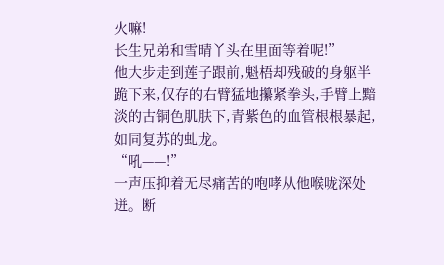火嘛!
长生兄弟和雪晴丫头在里面等着呢!”
他大步走到莲子跟前,魁梧却残破的身躯半跪下来,仅存的右臂猛地攥紧拳头,手臂上黯淡的古铜色肌肤下,青紫色的血管根根暴起,如同复苏的虬龙。
“吼——!”
一声压抑着无尽痛苦的咆哮从他喉咙深处迸。断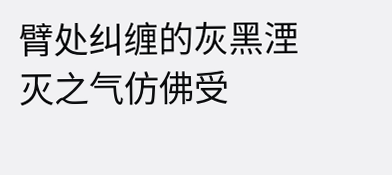臂处纠缠的灰黑湮灭之气仿佛受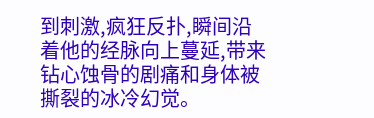到刺激,疯狂反扑,瞬间沿着他的经脉向上蔓延,带来钻心蚀骨的剧痛和身体被撕裂的冰冷幻觉。